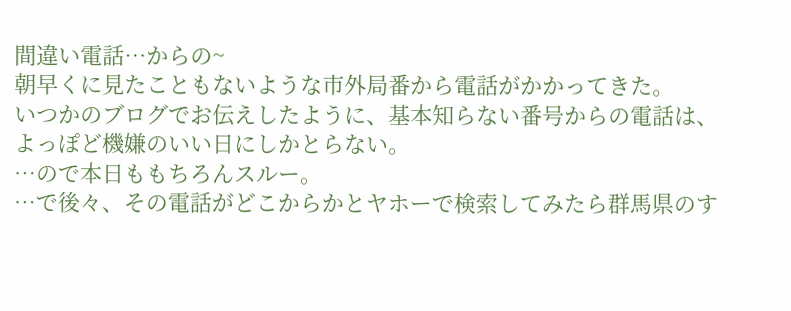間違い電話…からの~
朝早くに見たこともないような市外局番から電話がかかってきた。
いつかのブログでお伝えしたように、基本知らない番号からの電話は、よっぽど機嫌のいい日にしかとらない。
…ので本日ももちろんスルー。
…で後々、その電話がどこからかとヤホーで検索してみたら群馬県のす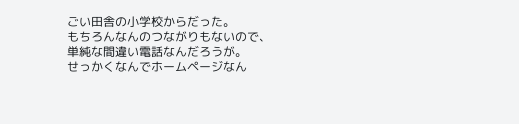ごい田舎の小学校からだった。
もちろんなんのつながりもないので、単純な間違い電話なんだろうが。
せっかくなんでホームページなん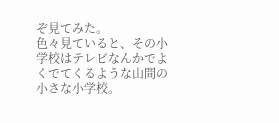ぞ見てみた。
色々見ていると、その小学校はテレビなんかでよくでてくるような山間の小さな小学校。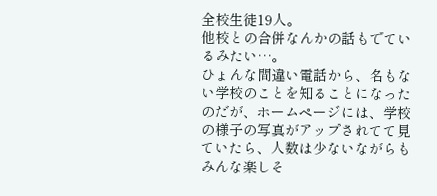全校生徒19人。
他校との合併なんかの話もでているみたい…。
ひょんな間違い電話から、名もない学校のことを知ることになったのだが、ホームページには、学校の様子の写真がアップされてて見ていたら、人数は少ないながらもみんな楽しそ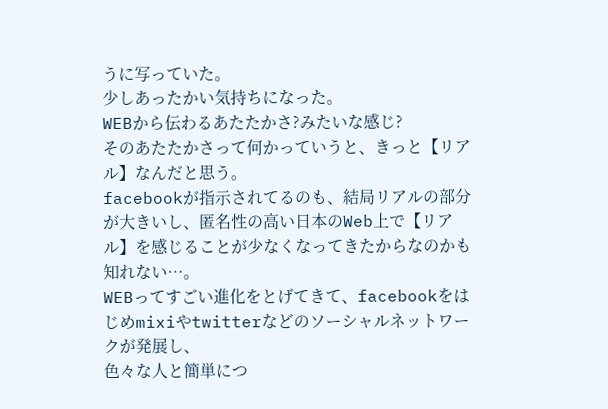うに写っていた。
少しあったかい気持ちになった。
WEBから伝わるあたたかさ?みたいな感じ?
そのあたたかさって何かっていうと、きっと【リアル】なんだと思う。
facebookが指示されてるのも、結局リアルの部分が大きいし、匿名性の高い日本のWeb上で【リアル】を感じることが少なくなってきたからなのかも知れない…。
WEBってすごい進化をとげてきて、facebookをはじめmixiやtwitterなどのソーシャルネットワークが発展し、
色々な人と簡単につ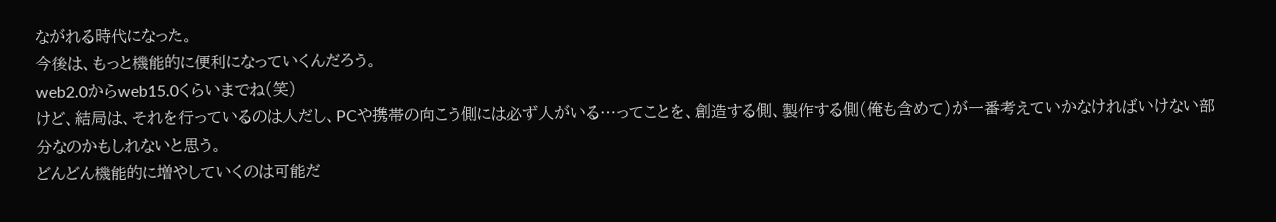ながれる時代になった。
今後は、もっと機能的に便利になっていくんだろう。
web2.0からweb15.0くらいまでね(笑)
けど、結局は、それを行っているのは人だし、PCや携帯の向こう側には必ず人がいる…ってことを、創造する側、製作する側(俺も含めて)が一番考えていかなければいけない部分なのかもしれないと思う。
どんどん機能的に増やしていくのは可能だ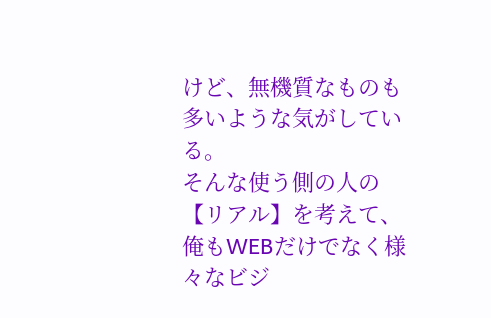けど、無機質なものも多いような気がしている。
そんな使う側の人の【リアル】を考えて、俺もWEBだけでなく様々なビジ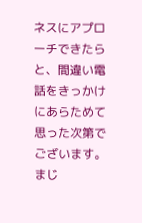ネスにアプローチできたらと、間違い電話をきっかけにあらためて思った次第でございます。
まじ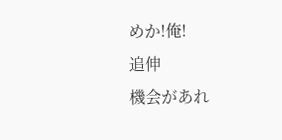めか!俺!
追伸
機会があれ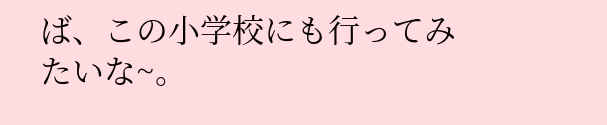ば、この小学校にも行ってみたいな~。